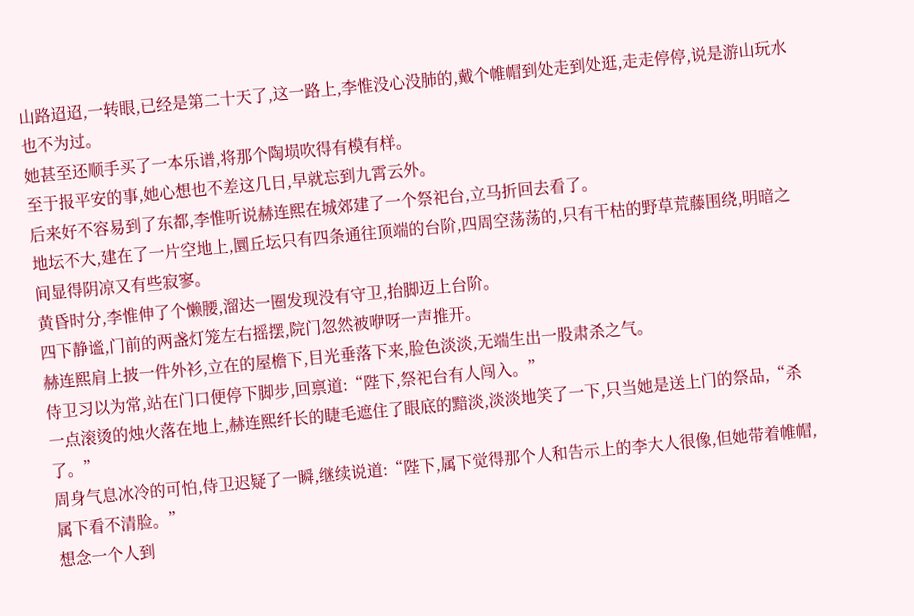山路迢迢,一转眼,已经是第二十天了,这一路上,李惟没心没肺的,戴个帷帽到处走到处逛,走走停停,说是游山玩水也不为过。
她甚至还顺手买了一本乐谱,将那个陶埙吹得有模有样。
至于报平安的事,她心想也不差这几日,早就忘到九霄云外。
后来好不容易到了东都,李惟听说赫连熙在城郊建了一个祭祀台,立马折回去看了。
地坛不大,建在了一片空地上,圜丘坛只有四条通往顶端的台阶,四周空荡荡的,只有干枯的野草荒藤围绕,明暗之间显得阴凉又有些寂寥。
黄昏时分,李惟伸了个懒腰,溜达一圈发现没有守卫,抬脚迈上台阶。
四下静谧,门前的两盏灯笼左右摇摆,院门忽然被咿呀一声推开。
赫连熙肩上披一件外衫,立在的屋檐下,目光垂落下来,脸色淡淡,无端生出一股肃杀之气。
侍卫习以为常,站在门口便停下脚步,回禀道:“陛下,祭祀台有人闯入。”
一点滚烫的烛火落在地上,赫连熙纤长的睫毛遮住了眼底的黯淡,淡淡地笑了一下,只当她是送上门的祭品,“杀了。”
周身气息冰冷的可怕,侍卫迟疑了一瞬,继续说道:“陛下,属下觉得那个人和告示上的李大人很像,但她带着帷帽,属下看不清脸。”
想念一个人到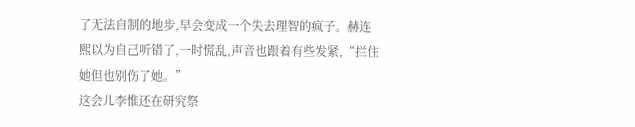了无法自制的地步,早会变成一个失去理智的疯子。赫连熙以为自己听错了,一时慌乱,声音也跟着有些发紧,“拦住她但也别伤了她。”
这会儿李惟还在研究祭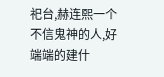祀台,赫连熙一个不信鬼神的人,好端端的建什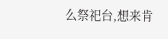么祭祀台,想来肯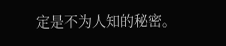定是不为人知的秘密。